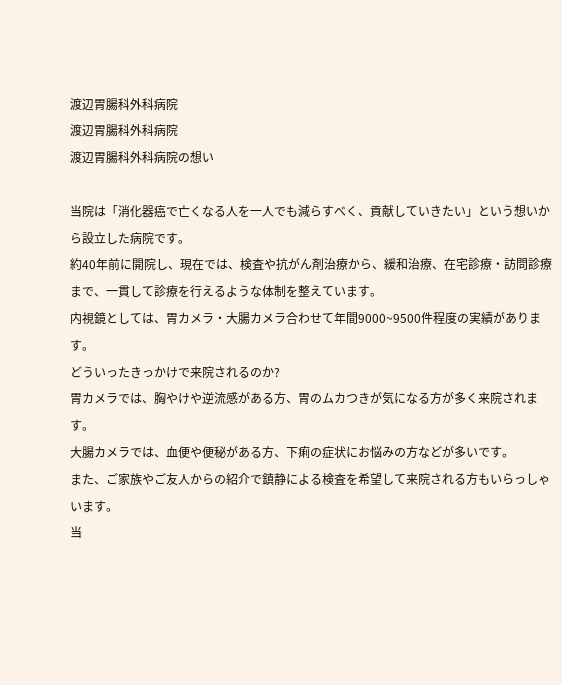渡辺胃腸科外科病院
渡辺胃腸科外科病院
渡辺胃腸科外科病院の想い

当院は「消化器癌で亡くなる人を一人でも減らすべく、貢献していきたい」という想いから設立した病院です。
約40年前に開院し、現在では、検査や抗がん剤治療から、緩和治療、在宅診療・訪問診療まで、一貫して診療を行えるような体制を整えています。
内視鏡としては、胃カメラ・大腸カメラ合わせて年間9000~9500件程度の実績があります。
どういったきっかけで来院されるのか?
胃カメラでは、胸やけや逆流感がある方、胃のムカつきが気になる方が多く来院されます。
大腸カメラでは、血便や便秘がある方、下痢の症状にお悩みの方などが多いです。
また、ご家族やご友人からの紹介で鎮静による検査を希望して来院される方もいらっしゃいます。
当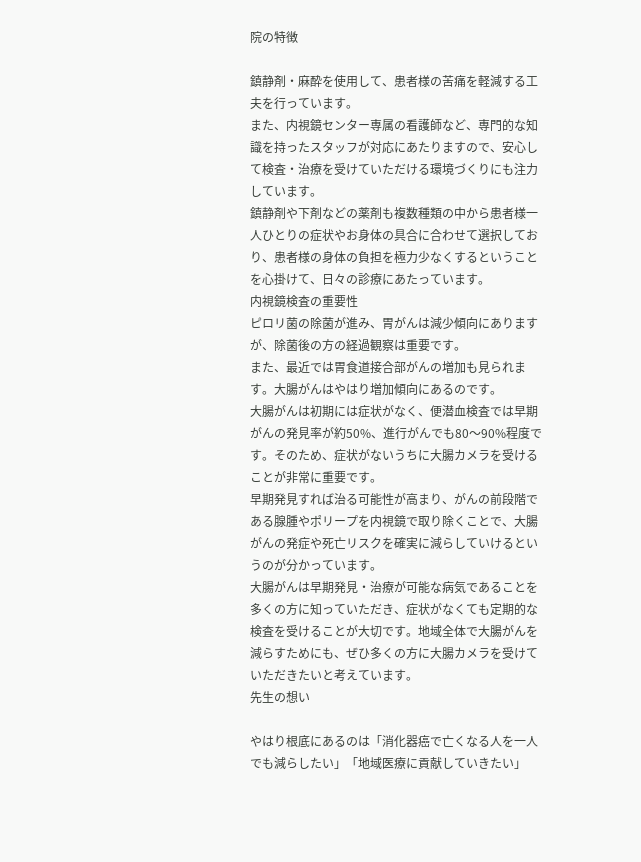院の特徴

鎮静剤・麻酔を使用して、患者様の苦痛を軽減する工夫を行っています。
また、内視鏡センター専属の看護師など、専門的な知識を持ったスタッフが対応にあたりますので、安心して検査・治療を受けていただける環境づくりにも注力しています。
鎮静剤や下剤などの薬剤も複数種類の中から患者様一人ひとりの症状やお身体の具合に合わせて選択しており、患者様の身体の負担を極力少なくするということを心掛けて、日々の診療にあたっています。
内視鏡検査の重要性
ピロリ菌の除菌が進み、胃がんは減少傾向にありますが、除菌後の方の経過観察は重要です。
また、最近では胃食道接合部がんの増加も見られます。大腸がんはやはり増加傾向にあるのです。
大腸がんは初期には症状がなく、便潜血検査では早期がんの発見率が約50%、進行がんでも80〜90%程度です。そのため、症状がないうちに大腸カメラを受けることが非常に重要です。
早期発見すれば治る可能性が高まり、がんの前段階である腺腫やポリープを内視鏡で取り除くことで、大腸がんの発症や死亡リスクを確実に減らしていけるというのが分かっています。
大腸がんは早期発見・治療が可能な病気であることを多くの方に知っていただき、症状がなくても定期的な検査を受けることが大切です。地域全体で大腸がんを減らすためにも、ぜひ多くの方に大腸カメラを受けていただきたいと考えています。
先生の想い

やはり根底にあるのは「消化器癌で亡くなる人を一人でも減らしたい」「地域医療に貢献していきたい」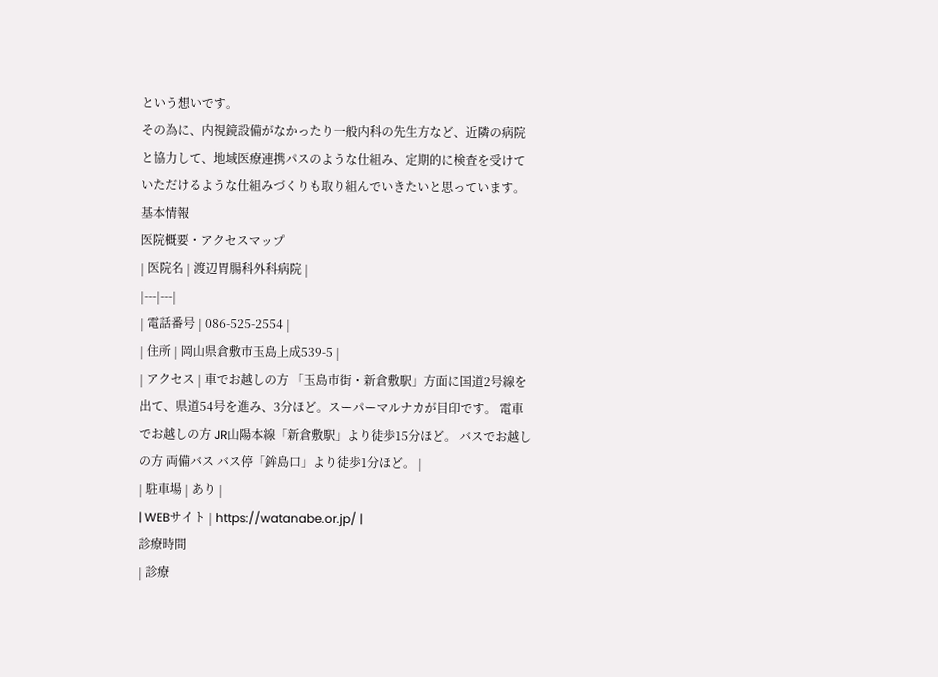という想いです。
その為に、内視鏡設備がなかったり一般内科の先生方など、近隣の病院と協力して、地域医療連携パスのような仕組み、定期的に検査を受けていただけるような仕組みづくりも取り組んでいきたいと思っています。
基本情報
医院概要・アクセスマップ
| 医院名 | 渡辺胃腸科外科病院 |
|---|---|
| 電話番号 | 086-525-2554 |
| 住所 | 岡⼭県倉敷市⽟島上成539-5 |
| アクセス | ⾞でお越しの⽅ 「⽟島市街・新倉敷駅」⽅⾯に国道2号線を出て、県道54号を進み、3分ほど。スーパーマルナカが⽬印です。 電⾞でお越しの⽅ JR⼭陽本線「新倉敷駅」より徒歩15分ほど。 バスでお越しの⽅ 両備バス バス停「鉾島口」より徒歩1分ほど。 |
| 駐車場 | あり |
| WEBサイト | https://watanabe.or.jp/ |
診療時間
| 診療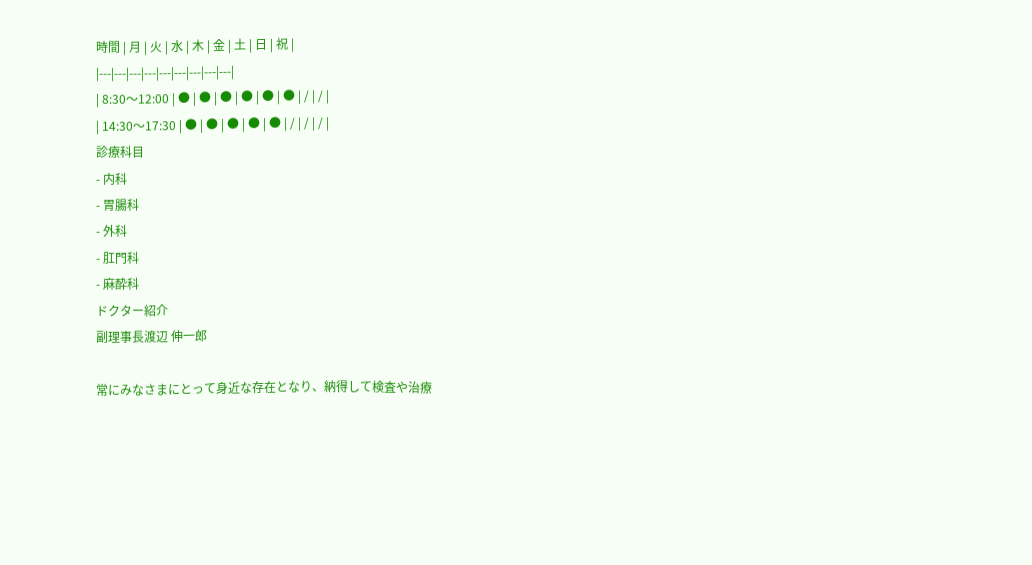時間 | 月 | 火 | 水 | 木 | 金 | 土 | 日 | 祝 |
|---|---|---|---|---|---|---|---|---|
| 8:30〜12:00 | ● | ● | ● | ● | ● | ● | / | / |
| 14:30〜17:30 | ● | ● | ● | ● | ● | / | / | / |
診療科目
- 内科
- 胃腸科
- 外科
- 肛門科
- 麻酔科
ドクター紹介
副理事長渡辺 伸一郎

常にみなさまにとって身近な存在となり、納得して検査や治療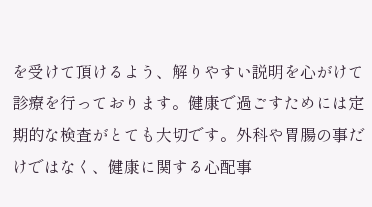を受けて頂けるよう、解りやすい説明を心がけて診療を行っております。健康で過ごすためには定期的な検査がとても大切です。外科や胃腸の事だけではなく、健康に関する心配事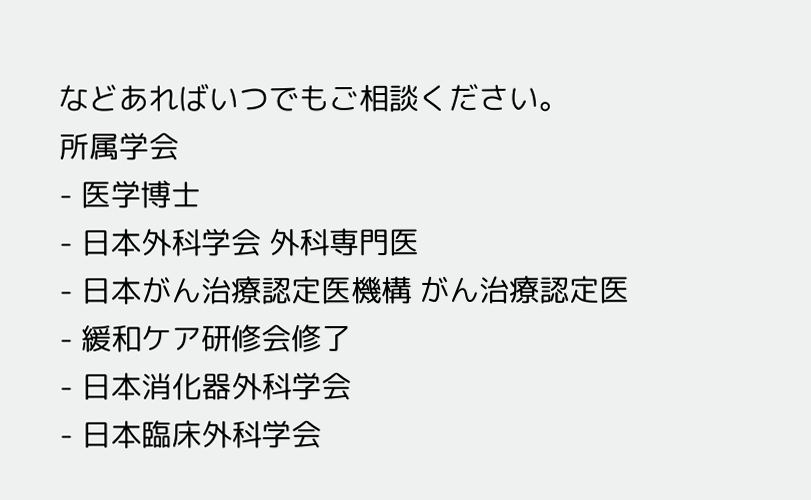などあればいつでもご相談ください。
所属学会
- 医学博士
- 日本外科学会 外科専門医
- 日本がん治療認定医機構 がん治療認定医
- 緩和ケア研修会修了
- 日本消化器外科学会
- 日本臨床外科学会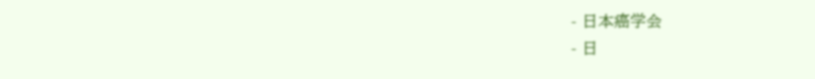- 日本癌学会
- 日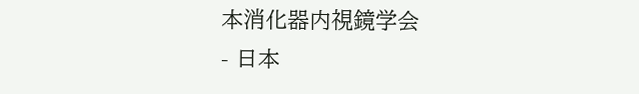本消化器内視鏡学会
- 日本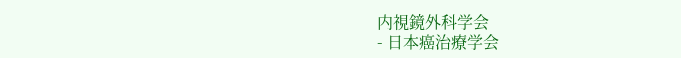内視鏡外科学会
- 日本癌治療学会